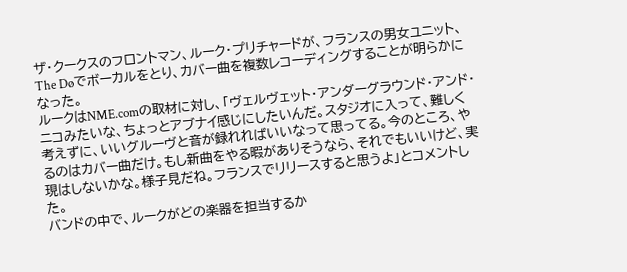ザ・クークスのフロントマン、ルーク・プリチャードが、フランスの男女ユニット、The Døでボーカルをとり、カバー曲を複数レコーディングすることが明らかになった。
ルークはNME.comの取材に対し、「ヴェルヴェット・アンダーグラウンド・アンド・ニコみたいな、ちょっとアブナイ感じにしたいんだ。スタジオに入って、難しく考えずに、いいグルーヴと音が録れればいいなって思ってる。今のところ、やるのはカバー曲だけ。もし新曲をやる暇がありそうなら、それでもいいけど、実現はしないかな。様子見だね。フランスでリリースすると思うよ」とコメントした。
バンドの中で、ルークがどの楽器を担当するか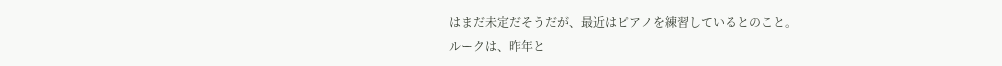はまだ未定だそうだが、最近はピアノを練習しているとのこと。
ルークは、昨年と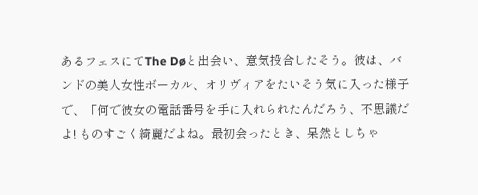あるフェスにてThe Døと出会い、意気投合したそう。彼は、バンドの美人女性ボーカル、オリヴィアをたいそう気に入った様子で、「何で彼女の電話番号を手に入れられたんだろう、不思議だよ! ものすごく綺麗だよね。最初会ったとき、呆然としちゃ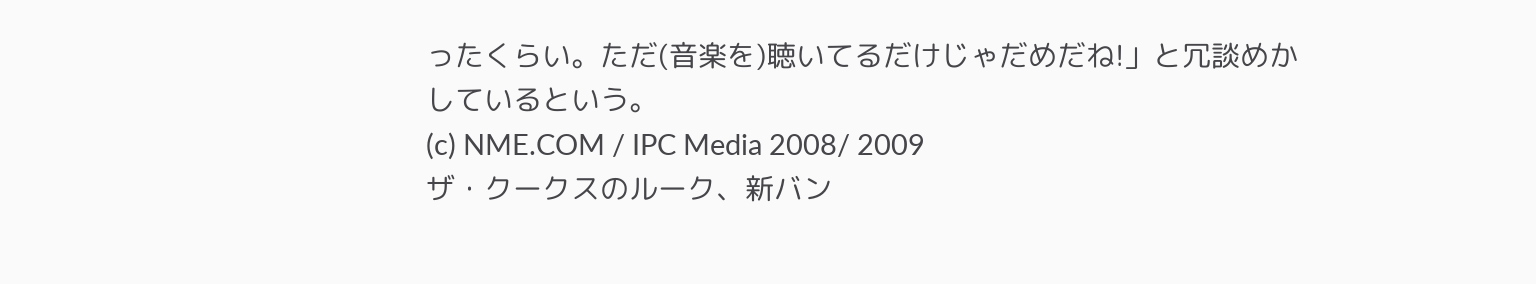ったくらい。ただ(音楽を)聴いてるだけじゃだめだね!」と冗談めかしているという。
(c) NME.COM / IPC Media 2008/ 2009
ザ・クークスのルーク、新バン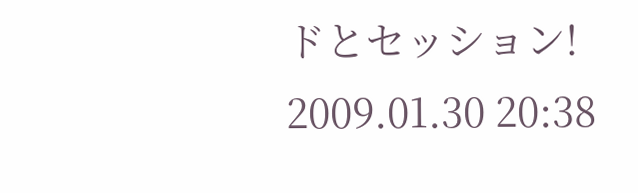ドとセッション!
2009.01.30 20:38